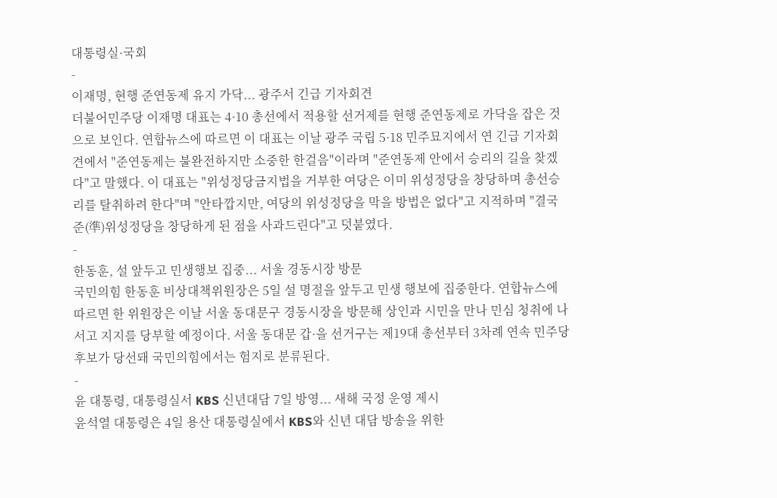대통령실·국회
-
이재명, 현행 준연동제 유지 가닥... 광주서 긴급 기자회견
더불어민주당 이재명 대표는 4·10 총선에서 적용할 선거제를 현행 준연동제로 가닥을 잡은 것으로 보인다. 연합뉴스에 따르면 이 대표는 이날 광주 국립 5·18 민주묘지에서 연 긴급 기자회견에서 "준연동제는 불완전하지만 소중한 한걸음"이라며 "준연동제 안에서 승리의 길을 찾겠다"고 말했다. 이 대표는 "위성정당금지법을 거부한 여당은 이미 위성정당을 창당하며 총선승리를 탈취하려 한다"며 "안타깝지만, 여당의 위성정당을 막을 방법은 없다"고 지적하며 "결국 준(準)위성정당을 창당하게 된 점을 사과드린다"고 덧붙였다.
-
한동훈, 설 앞두고 민생행보 집중... 서울 경동시장 방문
국민의힘 한동훈 비상대책위원장은 5일 설 명절을 앞두고 민생 행보에 집중한다. 연합뉴스에 따르면 한 위원장은 이날 서울 동대문구 경동시장을 방문해 상인과 시민을 만나 민심 청취에 나서고 지지를 당부할 예정이다. 서울 동대문 갑·을 선거구는 제19대 총선부터 3차례 연속 민주당 후보가 당선돼 국민의힘에서는 험지로 분류된다.
-
윤 대통령, 대통령실서 KBS 신년대담 7일 방영... 새해 국정 운영 제시
윤석열 대통령은 4일 용산 대통령실에서 KBS와 신년 대담 방송을 위한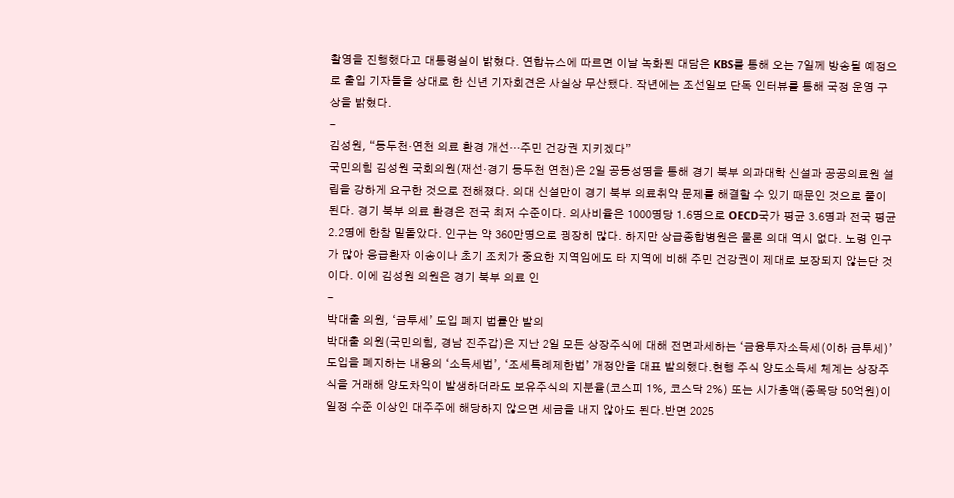촬영을 진행했다고 대통령실이 밝혔다. 연합뉴스에 따르면 이날 녹화된 대담은 KBS를 통해 오는 7일께 방송될 예정으로 출입 기자들을 상대로 한 신년 기자회견은 사실상 무산됐다. 작년에는 조선일보 단독 인터뷰를 통해 국정 운영 구상을 밝혔다.
-
김성원, “동두천‧연천 의료 환경 개선…주민 건강권 지키겠다”
국민의힘 김성원 국회의원(재선‧경기 동두천 연천)은 2일 공동성명을 통해 경기 북부 의과대학 신설과 공공의료원 설립을 강하게 요구한 것으로 전해졌다. 의대 신설만이 경기 북부 의료취약 문제를 해결할 수 있기 때문인 것으로 풀이된다. 경기 북부 의료 환경은 전국 최저 수준이다. 의사비율은 1000명당 1.6명으로 OECD국가 평균 3.6명과 전국 평균 2.2명에 한참 밑돌았다. 인구는 약 360만명으로 굉장히 많다. 하지만 상급종합병원은 물론 의대 역시 없다. 노령 인구가 많아 응급환자 이송이나 초기 조치가 중요한 지역임에도 타 지역에 비해 주민 건강권이 제대로 보장되지 않는단 것이다. 이에 김성원 의원은 경기 북부 의료 인
-
박대출 의원, ‘금투세’ 도입 폐지 법률안 발의
박대출 의원(국민의힘, 경남 진주갑)은 지난 2일 모든 상장주식에 대해 전면과세하는 ‘금융투자소득세(이하 금투세)’ 도입을 폐지하는 내용의 ‘소득세법’, ‘조세특례제한법’ 개정안을 대표 발의했다.현행 주식 양도소득세 체계는 상장주식을 거래해 양도차익이 발생하더라도 보유주식의 지분율(코스피 1%, 코스닥 2%) 또는 시가총액(종목당 50억원)이 일정 수준 이상인 대주주에 해당하지 않으면 세금을 내지 않아도 된다.반면 2025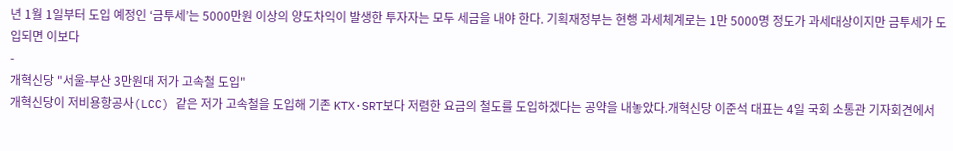년 1월 1일부터 도입 예정인 ‘금투세’는 5000만원 이상의 양도차익이 발생한 투자자는 모두 세금을 내야 한다. 기획재정부는 현행 과세체계로는 1만 5000명 정도가 과세대상이지만 금투세가 도입되면 이보다
-
개혁신당 "서울-부산 3만원대 저가 고속철 도입"
개혁신당이 저비용항공사(LCC) 같은 저가 고속철을 도입해 기존 KTX·SRT보다 저렴한 요금의 철도를 도입하겠다는 공약을 내놓았다.개혁신당 이준석 대표는 4일 국회 소통관 기자회견에서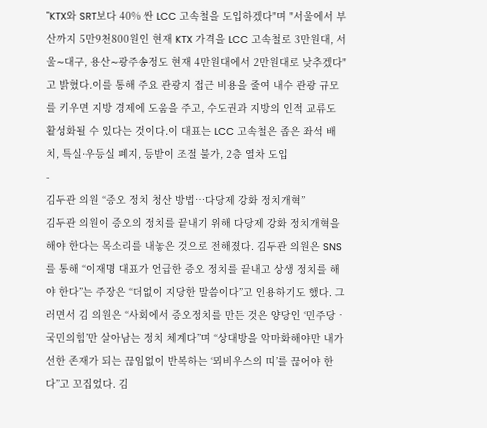"KTX와 SRT보다 40% 싼 LCC 고속철을 도입하겠다"며 "서울에서 부산까지 5만9천800원인 현재 KTX 가격을 LCC 고속철로 3만원대, 서울∼대구, 용산∼광주송정도 현재 4만원대에서 2만원대로 낮추겠다"고 밝혔다.이를 통해 주요 관광지 접근 비용을 줄여 내수 관광 규모를 키우면 지방 경제에 도움을 주고, 수도권과 지방의 인적 교류도 활성화될 수 있다는 것이다.이 대표는 LCC 고속철은 좁은 좌석 배치, 특실·우등실 폐지, 등받이 조절 불가, 2층 열차 도입
-
김두관 의원 “증오 정치 청산 방법…다당제 강화 정치개혁”
김두관 의원이 증오의 정치를 끝내기 위해 다당제 강화 정치개혁을 해야 한다는 목소리를 내놓은 것으로 전해졌다. 김두관 의원은 SNS를 통해 “이재명 대표가 언급한 증오 정치를 끝내고 상생 정치를 해야 한다”는 주장은 “더없이 지당한 말씀이다”고 인용하기도 했다. 그러면서 김 의원은 “사회에서 증오정치를 만든 것은 양당인 ‘민주당‧국민의힘’만 살아남는 정치 체계다”며 “상대방을 악마화해야만 내가 선한 존재가 되는 끊임없이 반복하는 ‘뫼비우스의 띠’를 끊어야 한다”고 꼬집었다. 김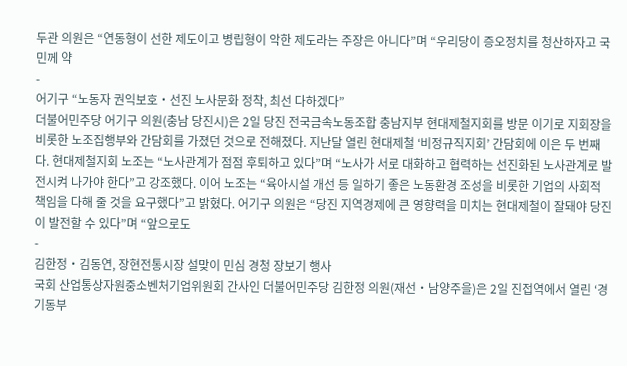두관 의원은 “연동형이 선한 제도이고 병립형이 악한 제도라는 주장은 아니다”며 “우리당이 증오정치를 청산하자고 국민께 약
-
어기구 “노동자 권익보호‧선진 노사문화 정착, 최선 다하겠다”
더불어민주당 어기구 의원(충남 당진시)은 2일 당진 전국금속노동조합 충남지부 현대제철지회를 방문 이기로 지회장을 비롯한 노조집행부와 간담회를 가졌던 것으로 전해졌다. 지난달 열린 현대제철 ‘비정규직지회’ 간담회에 이은 두 번째다. 현대제철지회 노조는 “노사관계가 점점 후퇴하고 있다”며 “노사가 서로 대화하고 협력하는 선진화된 노사관계로 발전시켜 나가야 한다”고 강조했다. 이어 노조는 “육아시설 개선 등 일하기 좋은 노동환경 조성을 비롯한 기업의 사회적 책임을 다해 줄 것을 요구했다”고 밝혔다. 어기구 의원은 “당진 지역경제에 큰 영향력을 미치는 현대제철이 잘돼야 당진이 발전할 수 있다”며 “앞으로도
-
김한정‧김동연, 장현전통시장 설맞이 민심 경청 장보기 행사
국회 산업통상자원중소벤처기업위원회 간사인 더불어민주당 김한정 의원(재선‧남양주을)은 2일 진접역에서 열린 ‘경기동부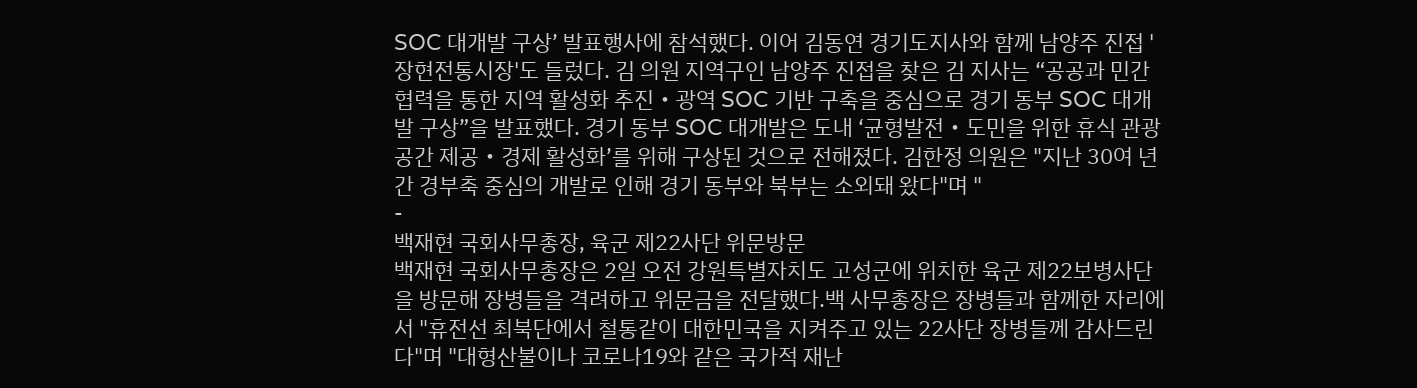SOC 대개발 구상’ 발표행사에 참석했다. 이어 김동연 경기도지사와 함께 남양주 진접 '장현전통시장'도 들렀다. 김 의원 지역구인 남양주 진접을 찾은 김 지사는 “공공과 민간 협력을 통한 지역 활성화 추진‧광역 SOC 기반 구축을 중심으로 경기 동부 SOC 대개발 구상”을 발표했다. 경기 동부 SOC 대개발은 도내 ‘균형발전‧도민을 위한 휴식 관광 공간 제공‧경제 활성화’를 위해 구상된 것으로 전해졌다. 김한정 의원은 "지난 30여 년간 경부축 중심의 개발로 인해 경기 동부와 북부는 소외돼 왔다"며 "
-
백재현 국회사무총장, 육군 제22사단 위문방문
백재현 국회사무총장은 2일 오전 강원특별자치도 고성군에 위치한 육군 제22보병사단을 방문해 장병들을 격려하고 위문금을 전달했다.백 사무총장은 장병들과 함께한 자리에서 "휴전선 최북단에서 철통같이 대한민국을 지켜주고 있는 22사단 장병들께 감사드린다"며 "대형산불이나 코로나19와 같은 국가적 재난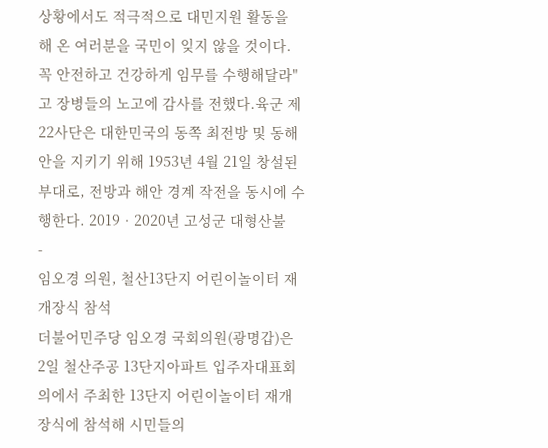상황에서도 적극적으로 대민지원 활동을 해 온 여러분을 국민이 잊지 않을 것이다. 꼭 안전하고 건강하게 임무를 수행해달라"고 장병들의 노고에 감사를 전했다.육군 제22사단은 대한민국의 동쪽 최전방 및 동해안을 지키기 위해 1953년 4월 21일 창설된 부대로, 전방과 해안 경계 작전을 동시에 수행한다. 2019‧2020년 고성군 대형산불
-
임오경 의원, 철산13단지 어린이놀이터 재개장식 참석
더불어민주당 임오경 국회의원(광명갑)은 2일 철산주공 13단지아파트 입주자대표회의에서 주최한 13단지 어린이놀이터 재개장식에 참석해 시민들의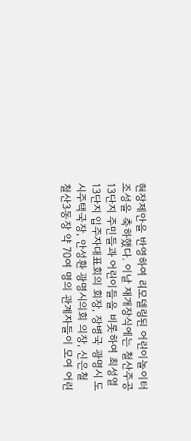현장제안을 반영하여 리모델링된 어린이놀이터 조성을 축하했다. 이날 재개장식에는 철산주공 13단지 주민들과 어린이들을 비롯하여 최성열 13단지 입주자대표회의 회장, 장병국 광명시 도시주택국장, 안성환 광명시의회 의장, 신은철 철산3동장 약 70여 명의 관계자들이 모여 어린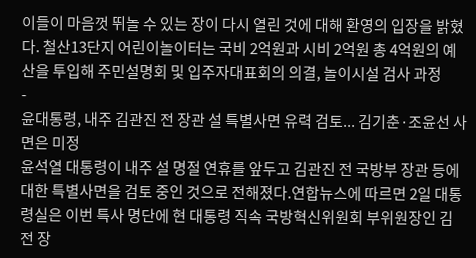이들이 마음껏 뛰놀 수 있는 장이 다시 열린 것에 대해 환영의 입장을 밝혔다. 철산13단지 어린이놀이터는 국비 2억원과 시비 2억원 총 4억원의 예산을 투입해 주민설명회 및 입주자대표회의 의결, 놀이시설 검사 과정
-
윤대통령, 내주 김관진 전 장관 설 특별사면 유력 검토... 김기춘·조윤선 사면은 미정
윤석열 대통령이 내주 설 명절 연휴를 앞두고 김관진 전 국방부 장관 등에 대한 특별사면을 검토 중인 것으로 전해졌다.연합뉴스에 따르면 2일 대통령실은 이번 특사 명단에 현 대통령 직속 국방혁신위원회 부위원장인 김 전 장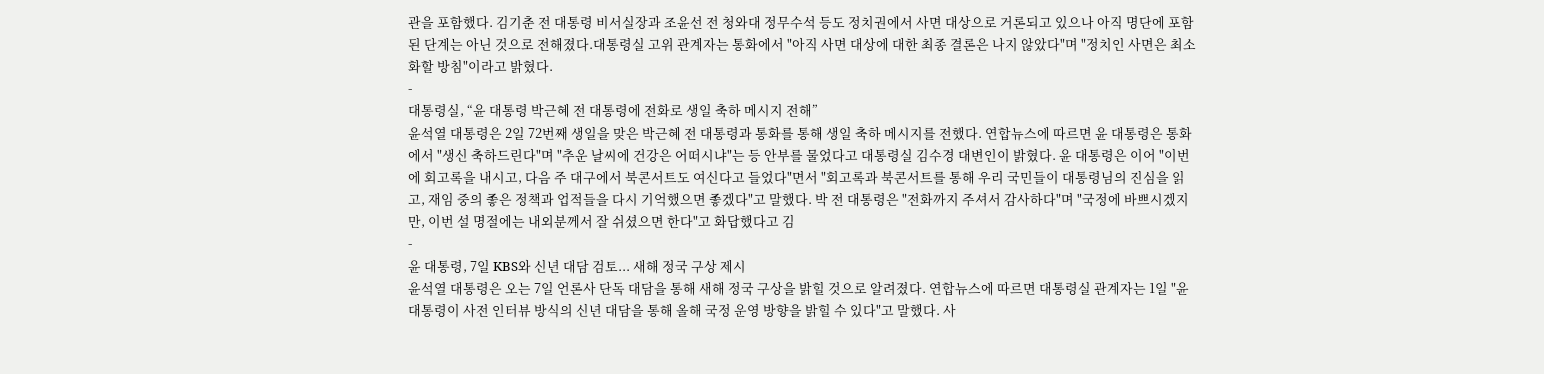관을 포함했다. 김기춘 전 대통령 비서실장과 조윤선 전 청와대 정무수석 등도 정치권에서 사면 대상으로 거론되고 있으나 아직 명단에 포함된 단계는 아닌 것으로 전해졌다.대통령실 고위 관계자는 통화에서 "아직 사면 대상에 대한 최종 결론은 나지 않았다"며 "정치인 사면은 최소화할 방침"이라고 밝혔다.
-
대통령실, “윤 대통령 박근혜 전 대통령에 전화로 생일 축하 메시지 전해”
윤석열 대통령은 2일 72번째 생일을 맞은 박근혜 전 대통령과 통화를 통해 생일 축하 메시지를 전했다. 연합뉴스에 따르면 윤 대통령은 통화에서 "생신 축하드린다"며 "추운 날씨에 건강은 어떠시냐"는 등 안부를 물었다고 대통령실 김수경 대변인이 밝혔다. 윤 대통령은 이어 "이번에 회고록을 내시고, 다음 주 대구에서 북콘서트도 여신다고 들었다"면서 "회고록과 북콘서트를 통해 우리 국민들이 대통령님의 진심을 읽고, 재임 중의 좋은 정책과 업적들을 다시 기억했으면 좋겠다"고 말했다. 박 전 대통령은 "전화까지 주셔서 감사하다"며 "국정에 바쁘시겠지만, 이번 설 명절에는 내외분께서 잘 쉬셨으면 한다"고 화답했다고 김
-
윤 대통령, 7일 KBS와 신년 대담 검토... 새해 정국 구상 제시
윤석열 대통령은 오는 7일 언론사 단독 대담을 통해 새해 정국 구상을 밝힐 것으로 알려졌다. 연합뉴스에 따르면 대통령실 관계자는 1일 "윤 대통령이 사전 인터뷰 방식의 신년 대담을 통해 올해 국정 운영 방향을 밝힐 수 있다"고 말했다. 사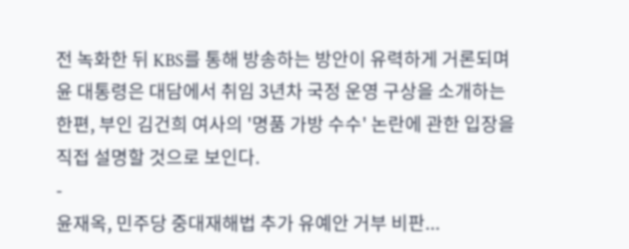전 녹화한 뒤 KBS를 통해 방송하는 방안이 유력하게 거론되며 윤 대통령은 대담에서 취임 3년차 국정 운영 구상을 소개하는 한편, 부인 김건희 여사의 '명품 가방 수수' 논란에 관한 입장을 직접 설명할 것으로 보인다.
-
윤재옥, 민주당 중대재해법 추가 유예안 거부 비판...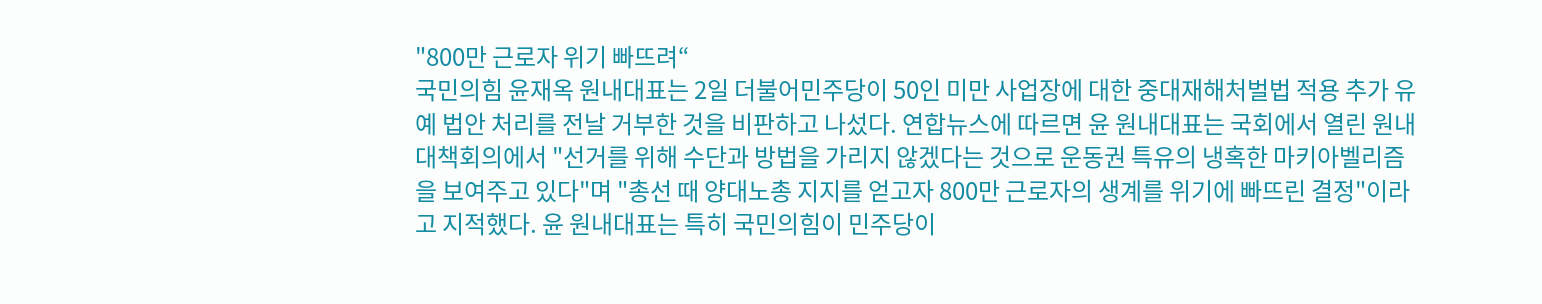"800만 근로자 위기 빠뜨려“
국민의힘 윤재옥 원내대표는 2일 더불어민주당이 50인 미만 사업장에 대한 중대재해처벌법 적용 추가 유예 법안 처리를 전날 거부한 것을 비판하고 나섰다. 연합뉴스에 따르면 윤 원내대표는 국회에서 열린 원내대책회의에서 "선거를 위해 수단과 방법을 가리지 않겠다는 것으로 운동권 특유의 냉혹한 마키아벨리즘을 보여주고 있다"며 "총선 때 양대노총 지지를 얻고자 800만 근로자의 생계를 위기에 빠뜨린 결정"이라고 지적했다. 윤 원내대표는 특히 국민의힘이 민주당이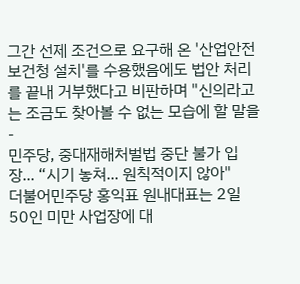그간 선제 조건으로 요구해 온 '산업안전보건청 설치'를 수용했음에도 법안 처리를 끝내 거부했다고 비판하며 "신의라고는 조금도 찾아볼 수 없는 모습에 할 말을
-
민주당, 중대재해처벌법 중단 불가 입장... “시기 놓쳐... 원칙적이지 않아"
더불어민주당 홍익표 원내대표는 2일 50인 미만 사업장에 대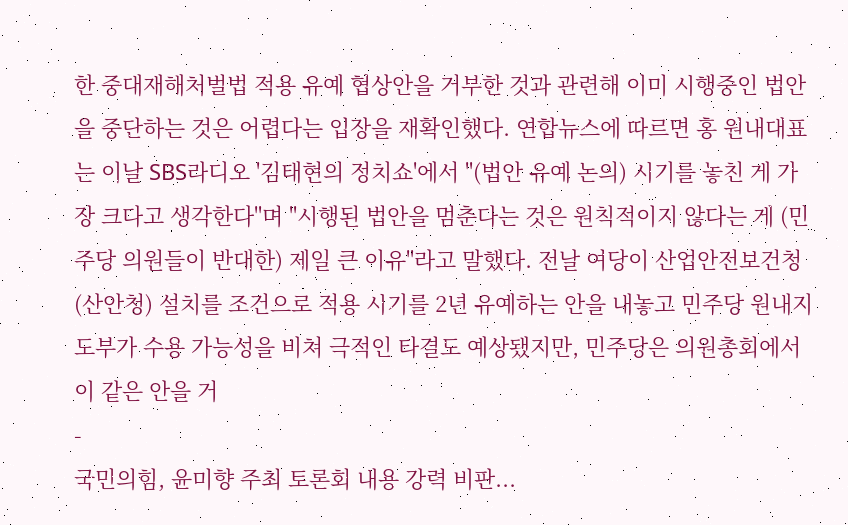한 중대재해처벌법 적용 유예 협상안을 거부한 것과 관련해 이미 시행중인 법안을 중단하는 것은 어렵다는 입장을 재확인했다. 연합뉴스에 따르면 홍 원내대표는 이날 SBS라디오 '김태현의 정치쇼'에서 "(법안 유예 논의) 시기를 놓친 게 가장 크다고 생각한다"며 "시행된 법안을 멈춘다는 것은 원칙적이지 않다는 게 (민주당 의원들이 반대한) 제일 큰 이유"라고 말했다. 전날 여당이 산업안전보건청(산안청) 설치를 조건으로 적용 시기를 2년 유예하는 안을 내놓고 민주당 원내지도부가 수용 가능성을 비쳐 극적인 타결도 예상됐지만, 민주당은 의원총회에서 이 같은 안을 거
-
국민의힘, 윤미향 주최 토론회 내용 강력 비판...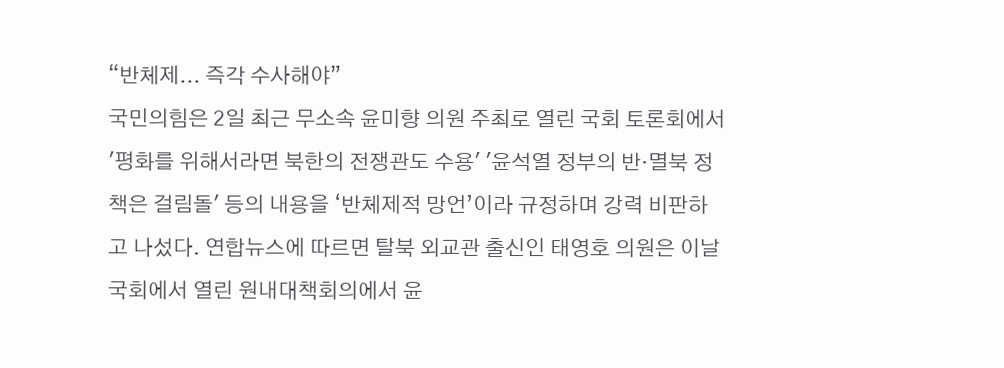“반체제... 즉각 수사해야”
국민의힘은 2일 최근 무소속 윤미향 의원 주최로 열린 국회 토론회에서 '평화를 위해서라면 북한의 전쟁관도 수용' '윤석열 정부의 반·멸북 정책은 걸림돌' 등의 내용을 ‘반체제적 망언’이라 규정하며 강력 비판하고 나섰다. 연합뉴스에 따르면 탈북 외교관 출신인 태영호 의원은 이날 국회에서 열린 원내대책회의에서 윤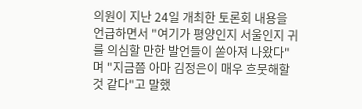의원이 지난 24일 개최한 토론회 내용을 언급하면서 "여기가 평양인지 서울인지 귀를 의심할 만한 발언들이 쏟아져 나왔다"며 "지금쯤 아마 김정은이 매우 흐뭇해할 것 같다"고 말했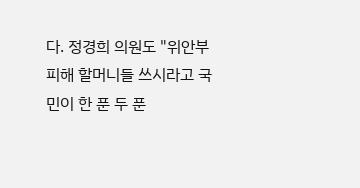다. 정경희 의원도 "위안부 피해 할머니들 쓰시라고 국민이 한 푼 두 푼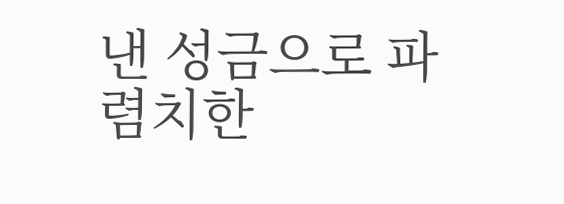낸 성금으로 파렴치한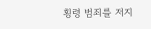횡령 범죄를 저지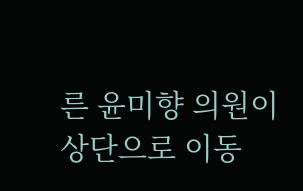른 윤미향 의원이
상단으로 이동